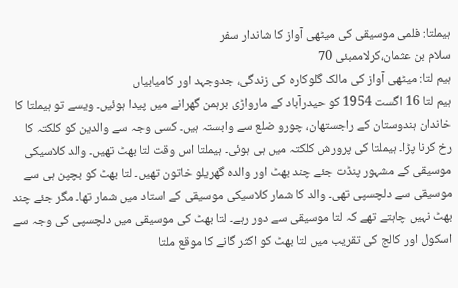ہیملتا: فلمی موسیقی کی میٹھی آواز کا شاندار سفر
سلام بن عثمان،کرلاممبئی 70
ہیم لتا: میٹھی آواز کی مالک گلوکارہ کی زندگی، جدوجہد اور کامیابیاں
ہیم لتا 16 اگست 1954 کو حیدرآباد کے مارواڑی برہمن گھرانے میں پیدا ہوئیں۔ ویسے تو ہیملتا کا خاندان ہندوستان کے راجستھان، چورو ضلع سے وابستہ ہیں۔ کسی وجہ سے والدین کو کلکتہ کا رخ کرنا پڑا۔ ہیملتا کی پرورش کلکتہ میں ہی ہوئی۔ ہیملتا اس وقت لتا بھٹ تھیں۔ والد کلاسیکی موسیقی کے مشہور پنڈت جئے چند بھٹ اور والدہ گھریلو خاتون تھیں۔ لتا بھٹ کو بچپن ہی سے موسیقی سے دلچسپی تھی۔ والد کا شمار کلاسیکی موسیقی کے استاد میں شمار تھا۔ مگر جئے چند بھٹ نہیں چاہتے تھے کہ لتا موسیقی سے دور رہے۔ لتا بھٹ کی موسیقی میں دلچسپی کی وجہ سے اسکول اور کالج کی تقریب میں لتا بھٹ کو اکثر گانے کا موقع ملتا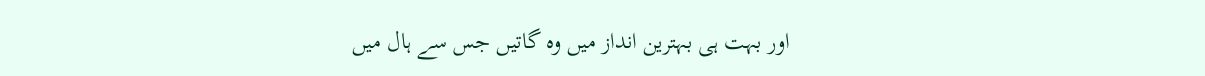اور بہت ہی بہترین انداز میں وہ گاتیں جس سے ہال میں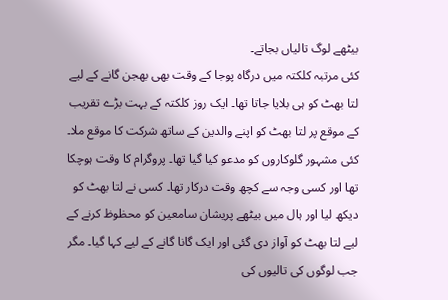بیٹھے لوگ تالیاں بجاتے۔
کئی مرتبہ کلکتہ میں درگاہ پوجا کے وقت بھی بھجن گانے کے لیے لتا بھٹ کو ہی بلایا جاتا تھا۔ ایک روز کلکتہ کے بہت بڑے تقریب کے موقع پر لتا بھٹ کو اپنے والدین کے ساتھ شرکت کا موقع ملا۔ کئی مشہور گلوکاروں کو مدعو کیا گیا تھا۔ پروگرام کا وقت ہوچکا تھا اور کسی وجہ سے کچھ وقت درکار تھا۔ کسی نے لتا بھٹ کو دیکھ لیا اور ہال میں بیٹھے پریشان سامعین کو محظوظ کرنے کے لیے لتا بھٹ کو آواز دی گئی اور ایک گانا گانے کے لیے کہا گیا۔ مگر جب لوگوں کی تالیوں کی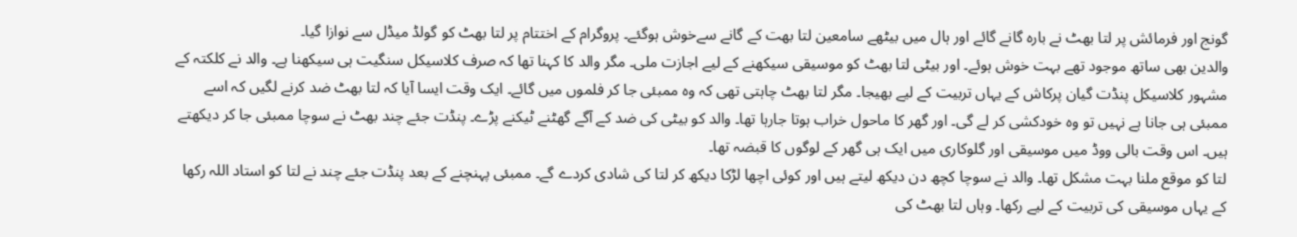گونج اور فرمائش پر لتا بھٹ نے بارہ گانے گائے اور ہال میں بیٹھے سامعین لتا بھت کے گانے سےخوش ہوگئے۔ پروگرام کے اختتام پر لتا بھٹ کو گولڈ میڈل سے نوازا گیا۔
والدین بھی ساتھ موجود تھے بہت خوش ہوئے۔ اور بیٹی لتا بھٹ کو موسیقی سیکھنے کے لیے اجازت ملی۔ مگر والد کا کہنا تھا کہ صرف کلاسیکل سنگیت ہی سیکھنا ہے۔ والد نے کلکتہ کے مشہور کلاسیکل پنڈت گیان پرکاش کے یہاں تربیت کے لیے بھیجا۔ مگر لتا بھٹ چاہتی تھی کہ وہ ممبئی جا کر فلموں میں گائے۔ ایک وقت ایسا آیا کہ لتا بھٹ ضد کرنے لگیں کہ اسے ممبئی ہی جانا ہے نہیں تو وہ خودکشی کر لے گی۔ اور گھر کا ماحول خراب ہوتا جارہا تھا۔ والد کو بیٹی کی ضد کے آگے گھٹنے ٹیکنے پڑے۔ پنڈت جئے چند بھٹ نے سوچا ممبئی جا کر دیکھتے ہیں۔ اس وقت بالی ووڈ میں موسیقی اور گلوکاری میں ایک ہی گھر کے لوگوں کا قبضہ تھا۔
لتا کو موقع ملنا بہت مشکل تھا۔ والد نے سوچا کچھ دن دیکھ لیتے ہیں اور کوئی اچھا لڑکا دیکھ کر لتا کی شادی کردے گے۔ ممبئی پہنچنے کے بعد پنڈت جئے چند نے لتا کو استاد اللہ رکھا کے یہاں موسیقی کی تربیت کے لیے رکھا۔ وہاں لتا بھٹ کی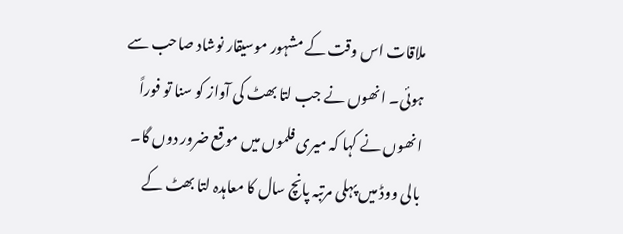ملاقات اس وقت کے مشہور موسیقار نوشاد صاحب سے ہوئی۔ انھوں نے جب لتا بھٹ کی آواز کو سنا تو فوراً انھوں نے کہا کہ میری فلموں میں موقع ضرور دوں گا۔ بالی ووڈ میں پہلی مرتبہ پانچ سال کا معاہدہ لتا بھٹ کے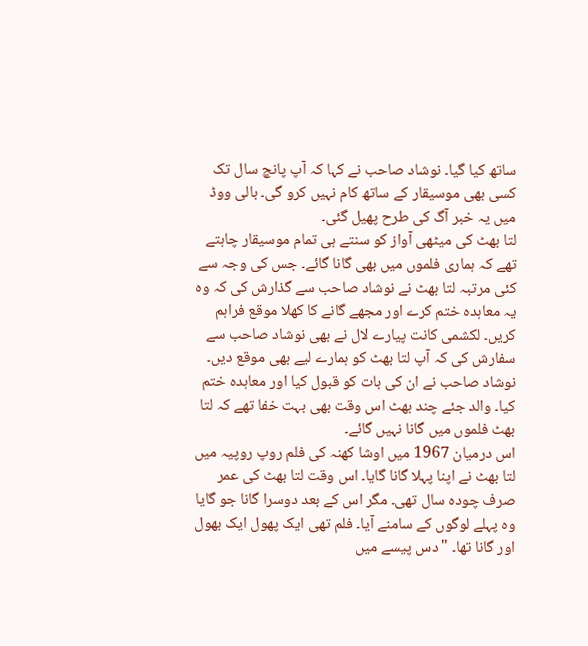ساتھ کیا گیا۔ نوشاد صاحب نے کہا کہ آپ پانچ سال تک کسی بھی موسیقار کے ساتھ کام نہیں کرو گی۔ بالی ووڈ میں یہ خبر آگ کی طرح پھیل گئی۔
لتا بھٹ کی میٹھی آواز کو سنتے ہی تمام موسیقار چاہتے تھے کہ ہماری فلموں میں بھی گانا گائے۔ جس کی وجہ سے کئی مرتبہ لتا بھٹ نے نوشاد صاحب سے گذارش کی کہ وہ یہ معاہدہ ختم کرے اور مجھے گانے کا کھلا موقع فراہم کریں۔ لکشمی کانت پیارے لال نے بھی نوشاد صاحب سے سفارش کی کہ آپ لتا بھٹ کو ہمارے لیے بھی موقع دیں۔ نوشاد صاحب نے ان کی بات کو قبول کیا اور معاہدہ ختم کیا۔ والد جئے چند بھٹ اس وقت بھی بہت خفا تھے کہ لتا بھٹ فلموں میں گانا نہیں گائے۔
اس درمیان 1967 میں اوشا کھنہ کی فلم روپ روپیہ میں لتا بھٹ نے اپنا پہلا گانا گایا۔ اس وقت لتا بھٹ کی عمر صرف چودہ سال تھی۔ مگر اس کے بعد دوسرا گانا جو گایا وہ پہلے لوگوں کے سامنے آیا۔ فلم تھی ایک پھول ایک بھول اور گانا تھا۔ "دس پیسے میں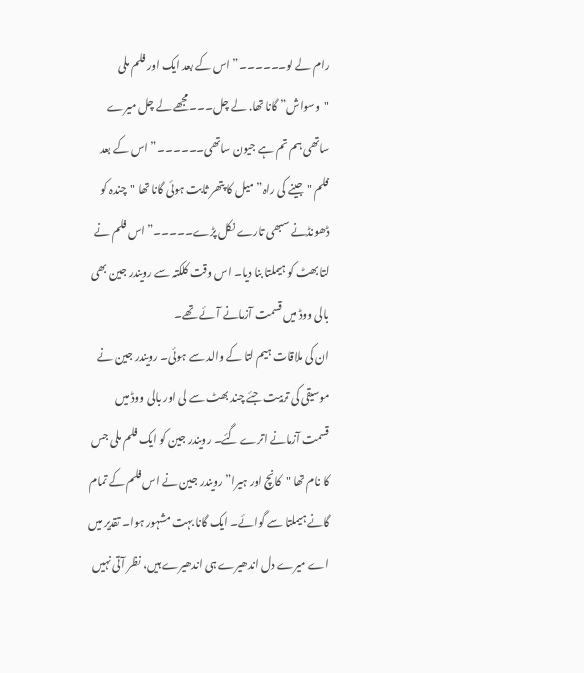رام لے لو۔۔۔۔۔۔” اس کے بعد ایک اور فلم ملی "وسواش” گانا تھا. لے چل۔۔۔مجھے لے چل میرے ساتھی ہم تم ہے جیون ساتھی۔۔۔۔۔۔” اس کے بعد فلم "جینے کی راہ” میل کا پتھر ثابت ہوئی گانا تھا "چندہ کو ڈھونڈنے سبھی تارے نکل پڑے۔۔۔۔۔” اس فلم نے لتا بھٹ کو ہیملتا بنا دیا۔ اس وقت کلکتہ سے رویندر جین بھی بالی ووڈ میں قسمت آزمانے آئے تھے۔
ان کی ملاقات ہیم لتا کے والد سے ہوئی۔ رویندر جین نے موسیقی کی تربیت جئے چند بھٹ سے لی اور بالی ووڈ میں قسمت آزمانے اترے گئے۔ رویندر جین کو ایک فلم ملی جس کا نام تھا "کانچ اور ہیرا” رویندر جین نے اس فلم کے تمام گانے ہیملتا سے گوائے۔ ایک گانا بہت مشہور ہوا۔ تقدیر میں اے میرے دل اندھیرے ہی اندھیرے ہیں، نظر آتی نہیں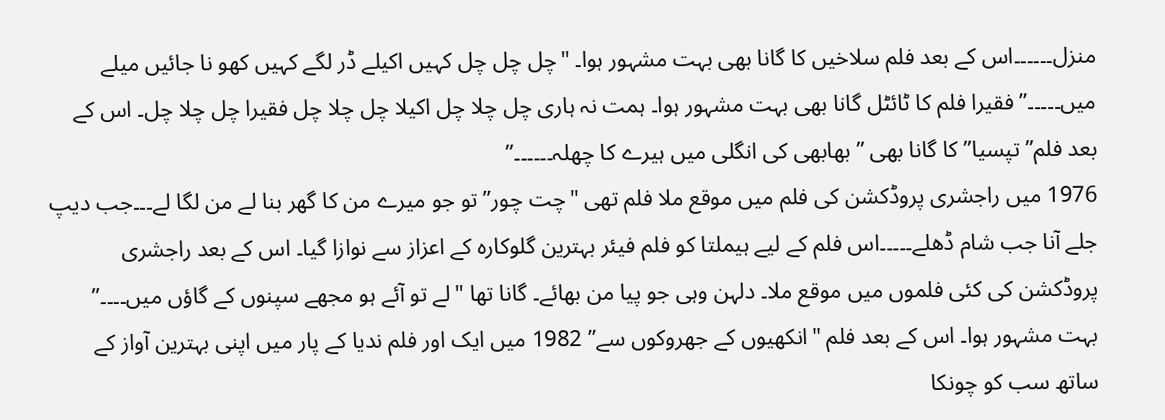منزل۔۔۔۔۔۔اس کے بعد فلم سلاخیں کا گانا بھی بہت مشہور ہوا۔ "چل چل چل کہیں اکیلے ڈر لگے کہیں کھو نا جائیں میلے میں۔۔۔۔۔” فقیرا فلم کا ٹائٹل گانا بھی بہت مشہور ہوا۔ ہمت نہ ہاری چل چلا چل اکیلا چل چلا چل فقیرا چل چلا چل۔ اس کے بعد فلم” تپسیا” کا گانا بھی ” بھابھی کی انگلی میں ہیرے کا چھلہ۔۔۔۔۔۔”
1976 میں راجشری پروڈکشن کی فلم میں موقع ملا فلم تھی "چت چور” تو جو میرے من کا گھر بنا لے من لگا لے۔۔۔جب دیپ جلے آنا جب شام ڈھلے۔۔۔۔۔اس فلم کے لیے ہیملتا کو فلم فیئر بہترین گلوکارہ کے اعزاز سے نوازا گیا۔ اس کے بعد راجشری پروڈکشن کی کئی فلموں میں موقع ملا۔ دلہن وہی جو پیا من بھائے۔ گانا تھا "لے تو آئے ہو مجھے سپنوں کے گاؤں میں۔۔۔۔” بہت مشہور ہوا۔ اس کے بعد فلم "انکھیوں کے جھروکوں سے” 1982 میں ایک اور فلم ندیا کے پار میں اپنی بہترین آواز کے ساتھ سب کو چونکا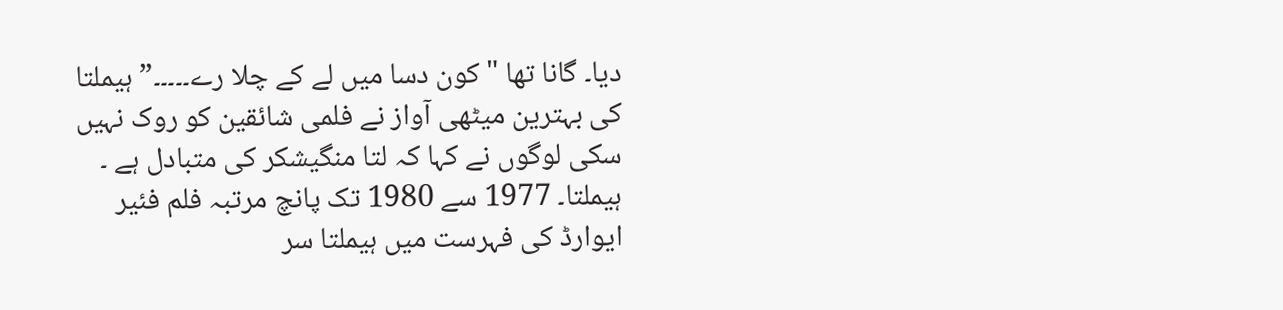دیا۔ گانا تھا "کون دسا میں لے کے چلا رے۔۔۔۔۔” ہیملتا کی بہترین میٹھی آواز نے فلمی شائقین کو روک نہیں سکی لوگوں نے کہا کہ لتا منگیشکر کی متبادل ہے ۔
ہیملتا۔ 1977 سے 1980 تک پانچ مرتبہ فلم فئیر ایوارڈ کی فہرست میں ہیملتا سر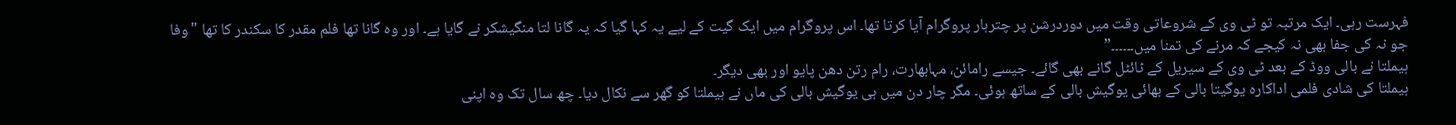فہرست رہی۔ ایک مرتبہ تو ٹی وی کے شروعاتی وقت میں دوردرشن پر چترہار پروگرام آیا کرتا تھا۔ اس پروگرام میں ایک گیت کے لیے یہ کہا گیا کہ یہ گانا لتا منگیشکر نے گایا ہے۔ اور وہ گانا تھا فلم مقدر کا سکندر کا تھا "وفا جو نہ کی جفا بھی نہ کیجے کہ مرنے کی تمنا میں۔۔۔۔۔۔”
ہیملتا نے بالی ووڈ کے بعد ٹی وی کے سیریل کے ٹائٹل گانے بھی گائے۔ جیسے رامائن، مہابھارت، رام رتن دھن پایو اور بھی دیگر۔
ہیملتا کی شادی فلمی اداکارہ یوگیتا بالی کے بھائی یوگیش بالی کے ساتھ ہوئی۔ مگر چار دن میں ہی یوگیش بالی کی ماں نے ہیملتا کو گھر سے نکال دیا۔ چھ سال تک وہ اپنی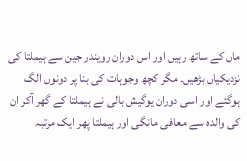ماں کے ساتھ رہیں اور اس دوران رویندر جین سے ہیملتا کی نزدیکیاں بڑھیں۔ مگر کچھ وجوہات کی بنا پر دونوں الگ ہوگئے اور اسی دوران یوگیش بالی نے ہیملتا کے گھر آکر ان کی والدہ سے معافی مانگی اور ہیملتا پھر ایک مرتبہ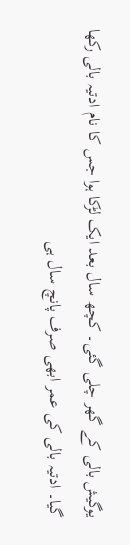یوگیش بالی کے گھر چلی گئی۔ کچھ سال بعد ایک لڑکا ہوا جس کا نام ادتیہ بالی رکھا گیا۔ ادتیہ بالی کی عمر ابھی صرف پانچ سال ہی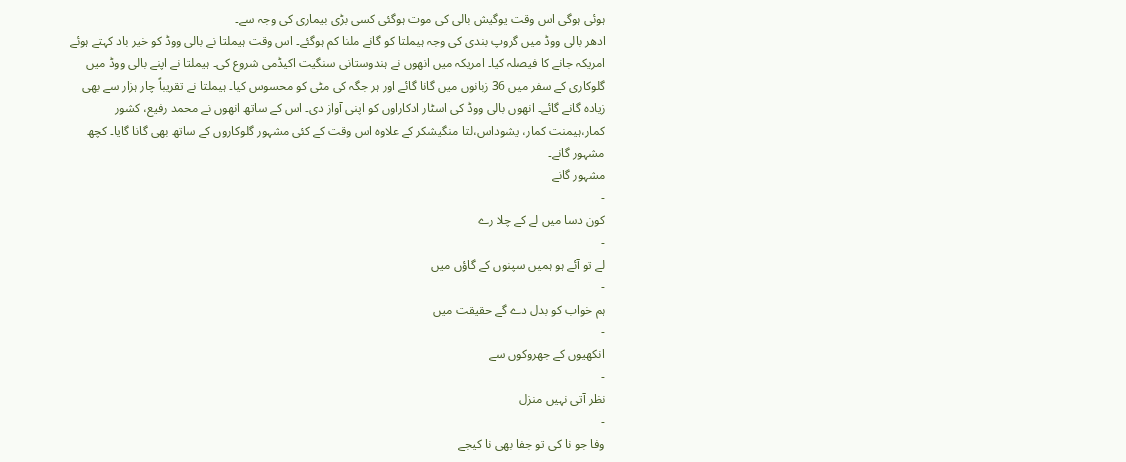ہوئی ہوگی اس وقت یوگیش بالی کی موت ہوگئی کسی بڑی بیماری کی وجہ سے۔
ادھر بالی ووڈ میں گروپ بندی کی وجہ ہیملتا کو گانے ملنا کم ہوگئے۔ اس وقت ہیملتا نے بالی ووڈ کو خیر باد کہتے ہوئے امریکہ جانے کا فیصلہ کیا۔ امریکہ میں انھوں نے ہندوستانی سنگیت اکیڈمی شروع کی۔ ہیملتا نے اپنے بالی ووڈ میں گلوکاری کے سفر میں 36 زبانوں میں گانا گائے اور ہر جگہ کی مٹی کو محسوس کیا۔ ہیملتا نے تقریباً چار ہزار سے بھی زیادہ گانے گائے۔ انھوں بالی ووڈ کی اسٹار ادکاراوں کو اپنی آواز دی۔ اس کے ساتھ انھوں نے محمد رفیع، کشور کمار،ہیمنت کمار، یشوداس،لتا منگیشکر کے علاوہ اس وقت کے کئی مشہور گلوکاروں کے ساتھ بھی گانا گایا۔ کچھ مشہور گانے۔
مشہور گانے
-
کون دسا میں لے کے چلا رے
-
لے تو آئے ہو ہمیں سپنوں کے گاؤں میں
-
ہم خواب کو بدل دے گے حقیقت میں
-
انکھیوں کے جھروکوں سے
-
نظر آتی نہیں منزل
-
وفا جو نا کی تو جفا بھی نا کیجے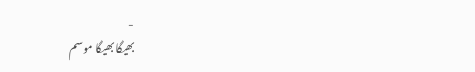-
بھیگا بھیگا موسم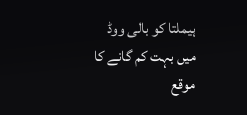ہیملتا کو بالی ووڈ میں بہت کم گانے کا موقع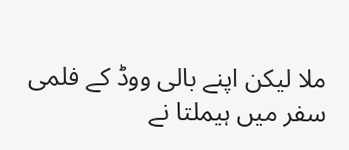ملا لیکن اپنے بالی ووڈ کے فلمی سفر میں ہیملتا نے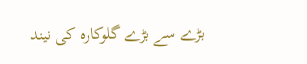بڑے سے بڑے گلوکارہ کی نیند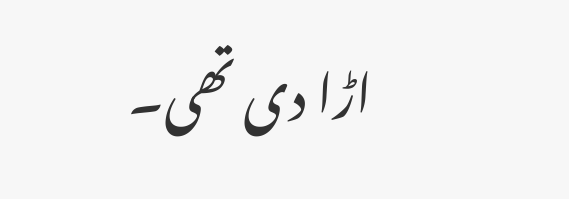اڑا دی تھی۔